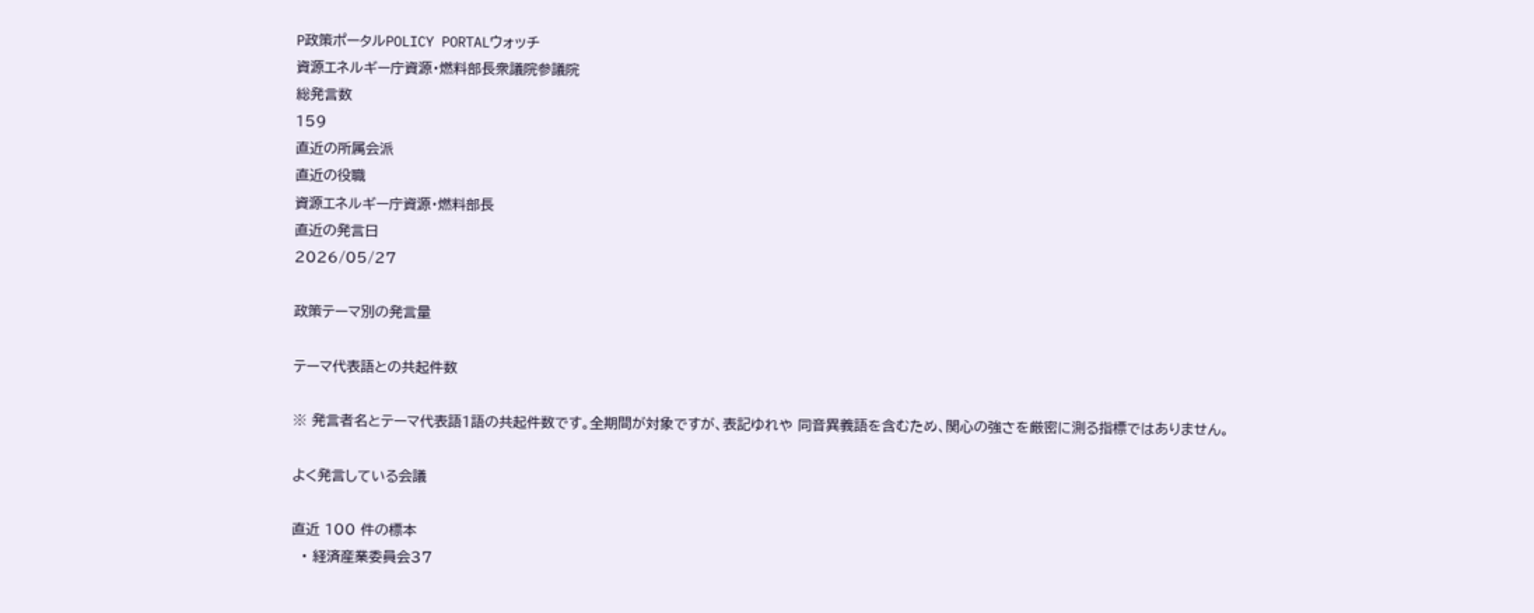P政策ポータルPOLICY PORTALウォッチ
資源エネルギー庁資源・燃料部長衆議院参議院
総発言数
159
直近の所属会派
直近の役職
資源エネルギー庁資源・燃料部長
直近の発言日
2026/05/27

政策テーマ別の発言量

テーマ代表語との共起件数

※ 発言者名とテーマ代表語1語の共起件数です。全期間が対象ですが、表記ゆれや 同音異義語を含むため、関心の強さを厳密に測る指標ではありません。

よく発言している会議

直近 100 件の標本
  • 経済産業委員会37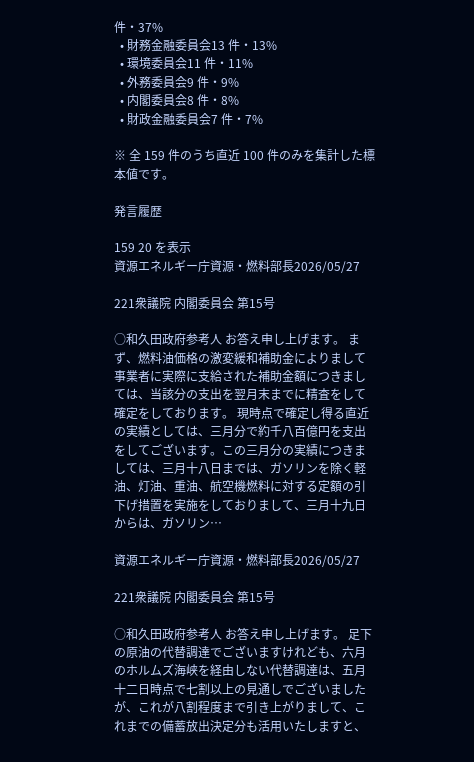件・37%
  • 財務金融委員会13 件・13%
  • 環境委員会11 件・11%
  • 外務委員会9 件・9%
  • 内閣委員会8 件・8%
  • 財政金融委員会7 件・7%

※ 全 159 件のうち直近 100 件のみを集計した標本値です。

発言履歴

159 20 を表示
資源エネルギー庁資源・燃料部長2026/05/27

221衆議院 内閣委員会 第15号

○和久田政府参考人 お答え申し上げます。 まず、燃料油価格の激変緩和補助金によりまして事業者に実際に支給された補助金額につきましては、当該分の支出を翌月末までに精査をして確定をしております。 現時点で確定し得る直近の実績としては、三月分で約千八百億円を支出をしてございます。この三月分の実績につきましては、三月十八日までは、ガソリンを除く軽油、灯油、重油、航空機燃料に対する定額の引下げ措置を実施をしておりまして、三月十九日からは、ガソリン…

資源エネルギー庁資源・燃料部長2026/05/27

221衆議院 内閣委員会 第15号

○和久田政府参考人 お答え申し上げます。 足下の原油の代替調達でございますけれども、六月のホルムズ海峡を経由しない代替調達は、五月十二日時点で七割以上の見通しでございましたが、これが八割程度まで引き上がりまして、これまでの備蓄放出決定分も活用いたしますと、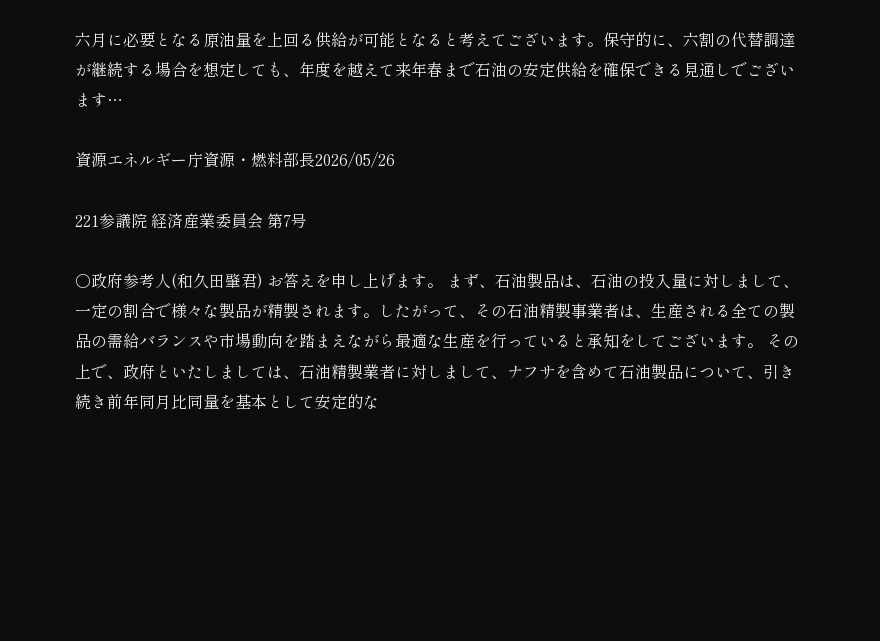六月に必要となる原油量を上回る供給が可能となると考えてございます。保守的に、六割の代替調達が継続する場合を想定しても、年度を越えて来年春まで石油の安定供給を確保できる見通しでございます…

資源エネルギー庁資源・燃料部長2026/05/26

221参議院 経済産業委員会 第7号

○政府参考人(和久田肇君) お答えを申し上げます。 まず、石油製品は、石油の投入量に対しまして、一定の割合で様々な製品が精製されます。したがって、その石油精製事業者は、生産される全ての製品の需給バランスや市場動向を踏まえながら最適な生産を行っていると承知をしてございます。 その上で、政府といたしましては、石油精製業者に対しまして、ナフサを含めて石油製品について、引き続き前年同月比同量を基本として安定的な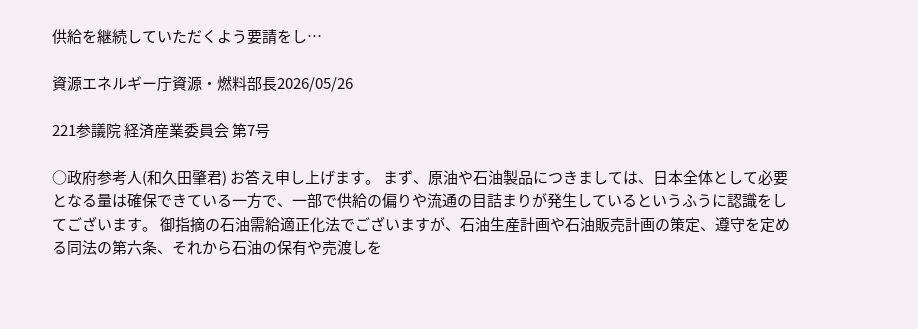供給を継続していただくよう要請をし…

資源エネルギー庁資源・燃料部長2026/05/26

221参議院 経済産業委員会 第7号

○政府参考人(和久田肇君) お答え申し上げます。 まず、原油や石油製品につきましては、日本全体として必要となる量は確保できている一方で、一部で供給の偏りや流通の目詰まりが発生しているというふうに認識をしてございます。 御指摘の石油需給適正化法でございますが、石油生産計画や石油販売計画の策定、遵守を定める同法の第六条、それから石油の保有や売渡しを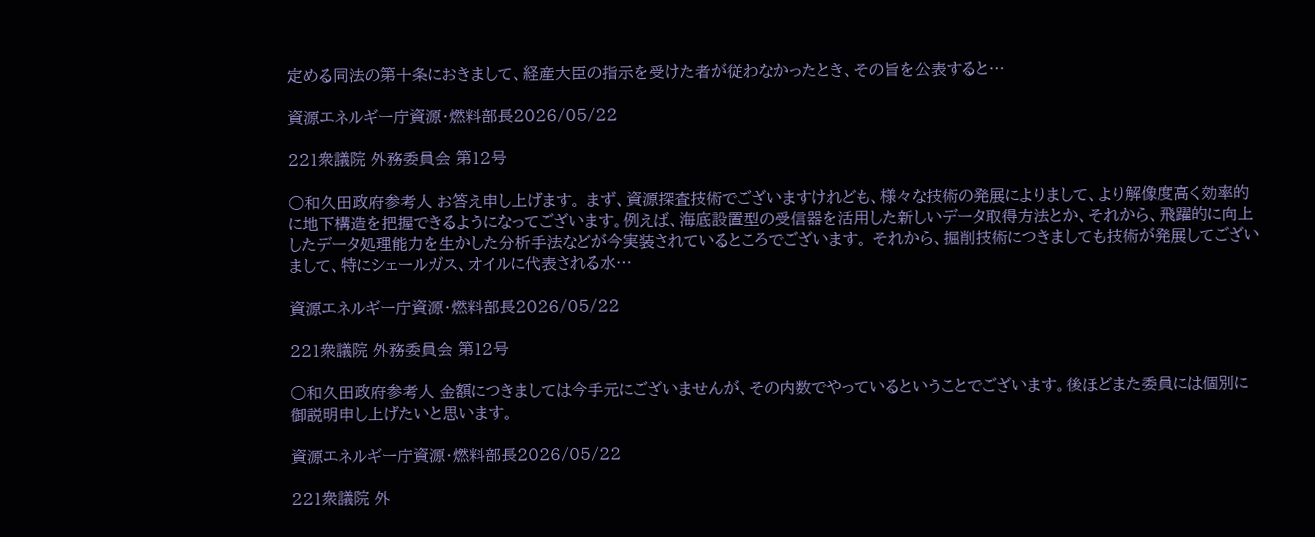定める同法の第十条におきまして、経産大臣の指示を受けた者が従わなかったとき、その旨を公表すると…

資源エネルギー庁資源・燃料部長2026/05/22

221衆議院 外務委員会 第12号

○和久田政府参考人 お答え申し上げます。 まず、資源探査技術でございますけれども、様々な技術の発展によりまして、より解像度高く効率的に地下構造を把握できるようになってございます。例えば、海底設置型の受信器を活用した新しいデータ取得方法とか、それから、飛躍的に向上したデータ処理能力を生かした分析手法などが今実装されているところでございます。 それから、掘削技術につきましても技術が発展してございまして、特にシェールガス、オイルに代表される水…

資源エネルギー庁資源・燃料部長2026/05/22

221衆議院 外務委員会 第12号

○和久田政府参考人 金額につきましては今手元にございませんが、その内数でやっているということでございます。後ほどまた委員には個別に御説明申し上げたいと思います。

資源エネルギー庁資源・燃料部長2026/05/22

221衆議院 外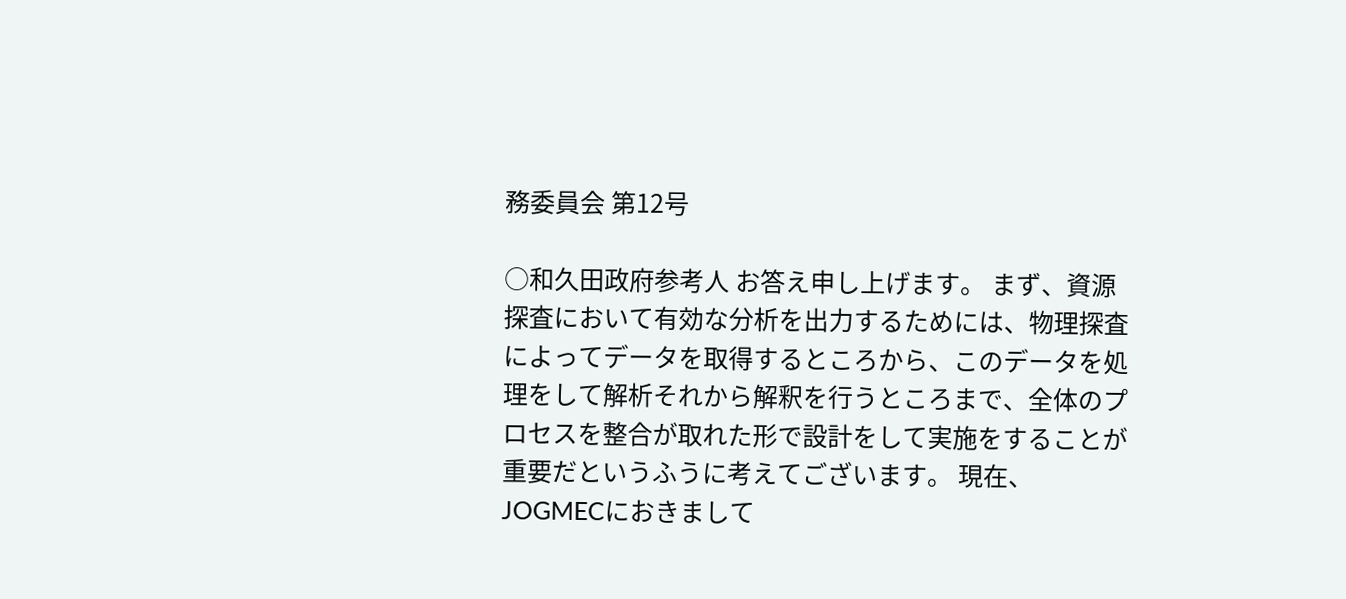務委員会 第12号

○和久田政府参考人 お答え申し上げます。 まず、資源探査において有効な分析を出力するためには、物理探査によってデータを取得するところから、このデータを処理をして解析それから解釈を行うところまで、全体のプロセスを整合が取れた形で設計をして実施をすることが重要だというふうに考えてございます。 現在、JOGMECにおきまして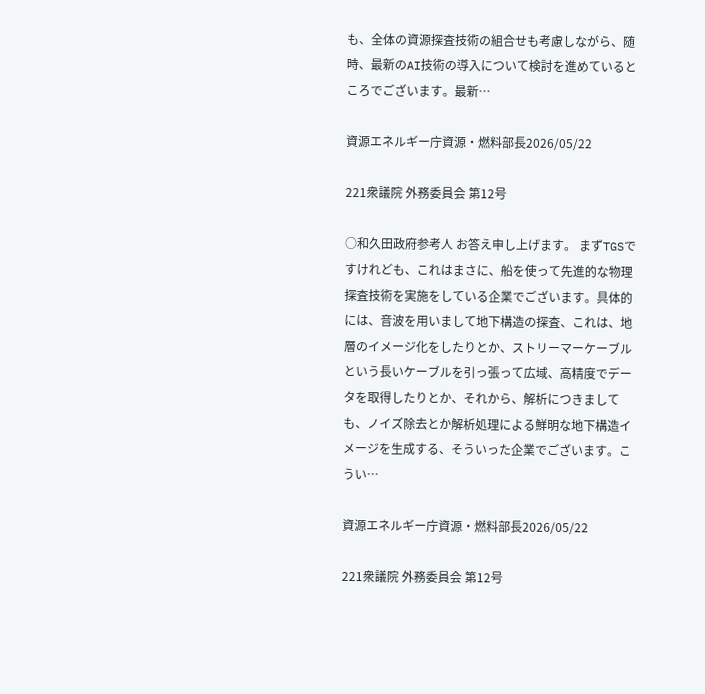も、全体の資源探査技術の組合せも考慮しながら、随時、最新のAI技術の導入について検討を進めているところでございます。最新…

資源エネルギー庁資源・燃料部長2026/05/22

221衆議院 外務委員会 第12号

○和久田政府参考人 お答え申し上げます。 まずTGSですけれども、これはまさに、船を使って先進的な物理探査技術を実施をしている企業でございます。具体的には、音波を用いまして地下構造の探査、これは、地層のイメージ化をしたりとか、ストリーマーケーブルという長いケーブルを引っ張って広域、高精度でデータを取得したりとか、それから、解析につきましても、ノイズ除去とか解析処理による鮮明な地下構造イメージを生成する、そういった企業でございます。こうい…

資源エネルギー庁資源・燃料部長2026/05/22

221衆議院 外務委員会 第12号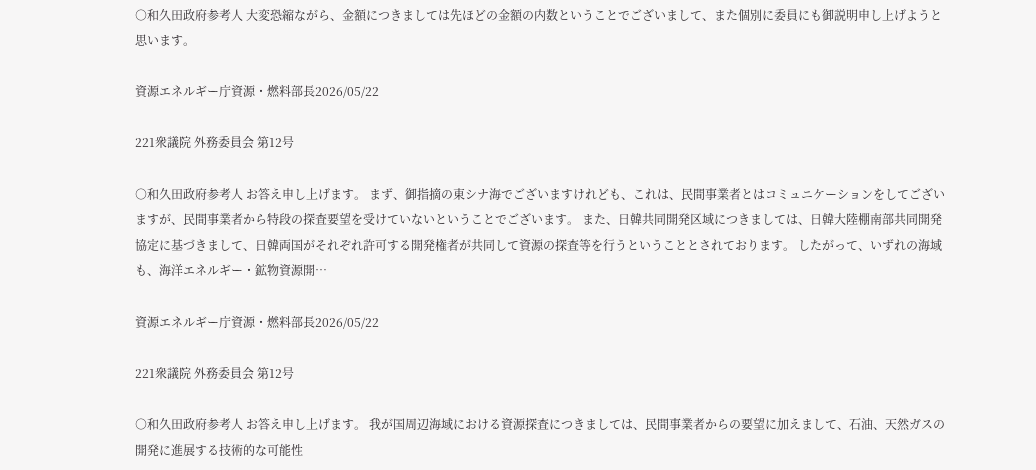○和久田政府参考人 大変恐縮ながら、金額につきましては先ほどの金額の内数ということでございまして、また個別に委員にも御説明申し上げようと思います。

資源エネルギー庁資源・燃料部長2026/05/22

221衆議院 外務委員会 第12号

○和久田政府参考人 お答え申し上げます。 まず、御指摘の東シナ海でございますけれども、これは、民間事業者とはコミュニケーションをしてございますが、民間事業者から特段の探査要望を受けていないということでございます。 また、日韓共同開発区域につきましては、日韓大陸棚南部共同開発協定に基づきまして、日韓両国がそれぞれ許可する開発権者が共同して資源の探査等を行うということとされております。 したがって、いずれの海域も、海洋エネルギー・鉱物資源開…

資源エネルギー庁資源・燃料部長2026/05/22

221衆議院 外務委員会 第12号

○和久田政府参考人 お答え申し上げます。 我が国周辺海域における資源探査につきましては、民間事業者からの要望に加えまして、石油、天然ガスの開発に進展する技術的な可能性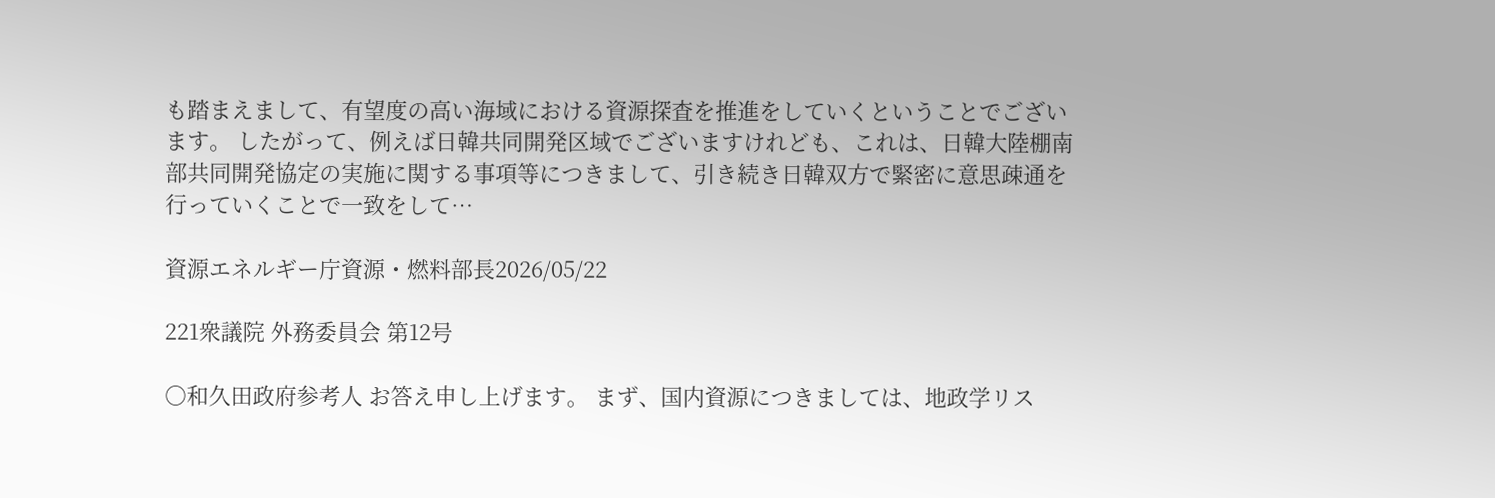も踏まえまして、有望度の高い海域における資源探査を推進をしていくということでございます。 したがって、例えば日韓共同開発区域でございますけれども、これは、日韓大陸棚南部共同開発協定の実施に関する事項等につきまして、引き続き日韓双方で緊密に意思疎通を行っていくことで一致をして…

資源エネルギー庁資源・燃料部長2026/05/22

221衆議院 外務委員会 第12号

○和久田政府参考人 お答え申し上げます。 まず、国内資源につきましては、地政学リス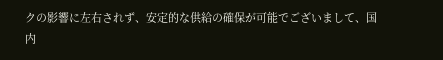クの影響に左右されず、安定的な供給の確保が可能でございまして、国内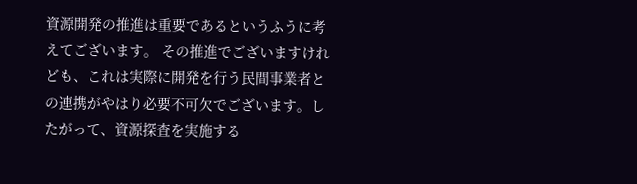資源開発の推進は重要であるというふうに考えてございます。 その推進でございますけれども、これは実際に開発を行う民間事業者との連携がやはり必要不可欠でございます。したがって、資源探査を実施する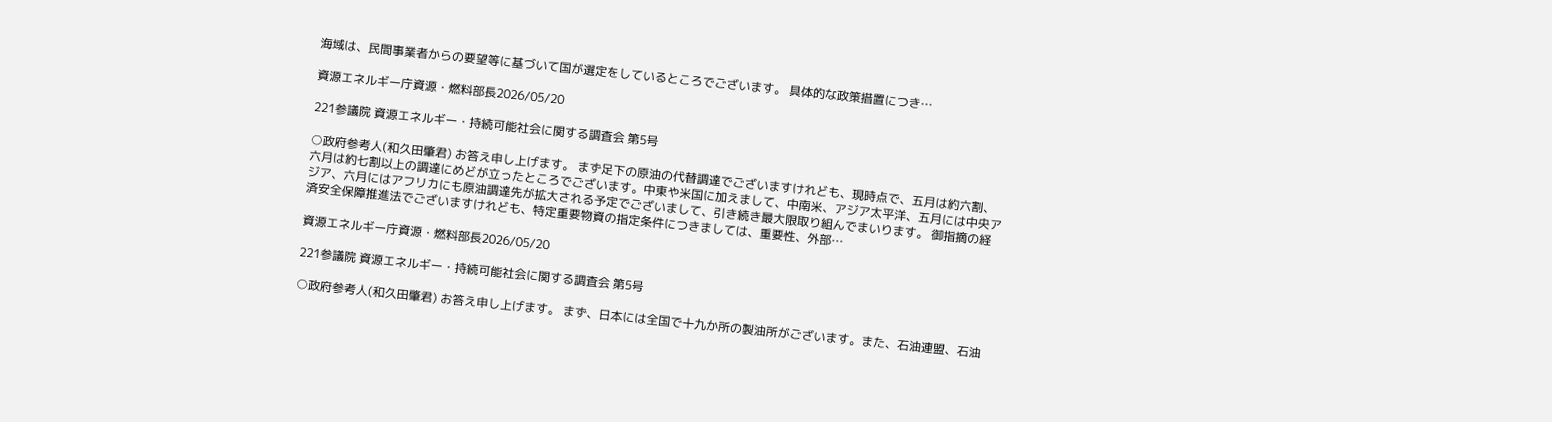海域は、民間事業者からの要望等に基づいて国が選定をしているところでございます。 具体的な政策措置につき…

資源エネルギー庁資源・燃料部長2026/05/20

221参議院 資源エネルギー・持続可能社会に関する調査会 第5号

○政府参考人(和久田肇君) お答え申し上げます。 まず足下の原油の代替調達でございますけれども、現時点で、五月は約六割、六月は約七割以上の調達にめどが立ったところでございます。中東や米国に加えまして、中南米、アジア太平洋、五月には中央アジア、六月にはアフリカにも原油調達先が拡大される予定でございまして、引き続き最大限取り組んでまいります。 御指摘の経済安全保障推進法でございますけれども、特定重要物資の指定条件につきましては、重要性、外部…

資源エネルギー庁資源・燃料部長2026/05/20

221参議院 資源エネルギー・持続可能社会に関する調査会 第5号

○政府参考人(和久田肇君) お答え申し上げます。 まず、日本には全国で十九か所の製油所がございます。また、石油連盟、石油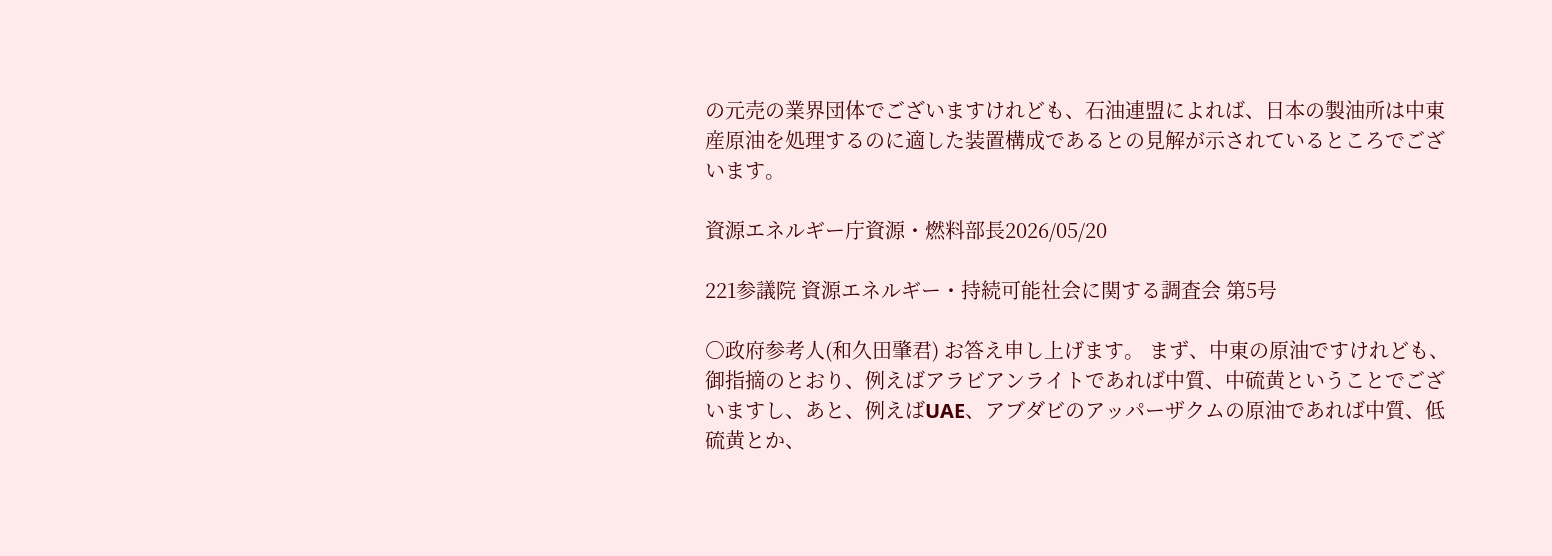の元売の業界団体でございますけれども、石油連盟によれば、日本の製油所は中東産原油を処理するのに適した装置構成であるとの見解が示されているところでございます。

資源エネルギー庁資源・燃料部長2026/05/20

221参議院 資源エネルギー・持続可能社会に関する調査会 第5号

○政府参考人(和久田肇君) お答え申し上げます。 まず、中東の原油ですけれども、御指摘のとおり、例えばアラビアンライトであれば中質、中硫黄ということでございますし、あと、例えばUAE、アブダビのアッパーザクムの原油であれば中質、低硫黄とか、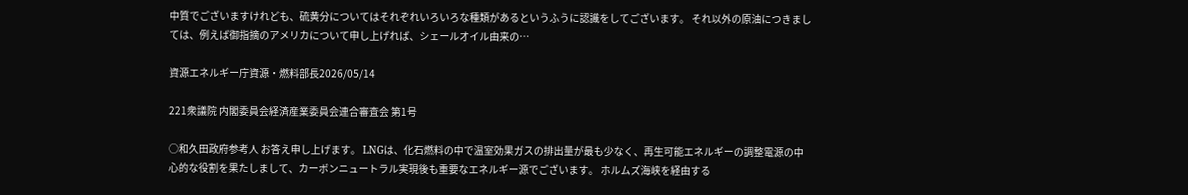中質でございますけれども、硫黄分についてはそれぞれいろいろな種類があるというふうに認識をしてございます。 それ以外の原油につきましては、例えば御指摘のアメリカについて申し上げれば、シェールオイル由来の…

資源エネルギー庁資源・燃料部長2026/05/14

221衆議院 内閣委員会経済産業委員会連合審査会 第1号

○和久田政府参考人 お答え申し上げます。 LNGは、化石燃料の中で温室効果ガスの排出量が最も少なく、再生可能エネルギーの調整電源の中心的な役割を果たしまして、カーボンニュートラル実現後も重要なエネルギー源でございます。 ホルムズ海峡を経由する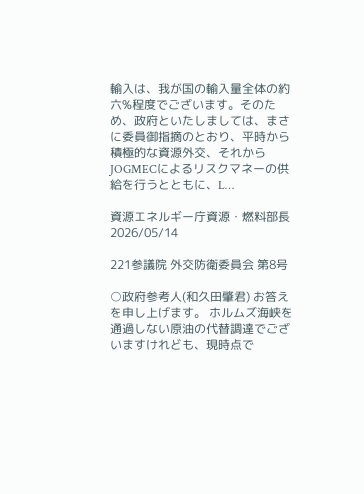輸入は、我が国の輸入量全体の約六%程度でございます。そのため、政府といたしましては、まさに委員御指摘のとおり、平時から積極的な資源外交、それからJOGMECによるリスクマネーの供給を行うとともに、L…

資源エネルギー庁資源・燃料部長2026/05/14

221参議院 外交防衛委員会 第8号

○政府参考人(和久田肇君) お答えを申し上げます。 ホルムズ海峡を通過しない原油の代替調達でございますけれども、現時点で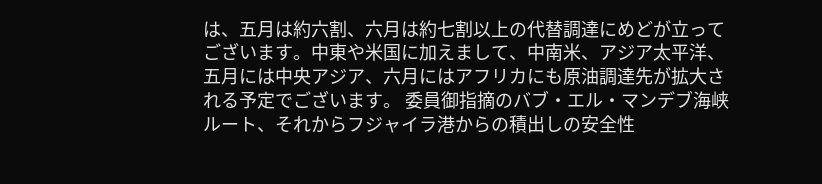は、五月は約六割、六月は約七割以上の代替調達にめどが立ってございます。中東や米国に加えまして、中南米、アジア太平洋、五月には中央アジア、六月にはアフリカにも原油調達先が拡大される予定でございます。 委員御指摘のバブ・エル・マンデブ海峡ルート、それからフジャイラ港からの積出しの安全性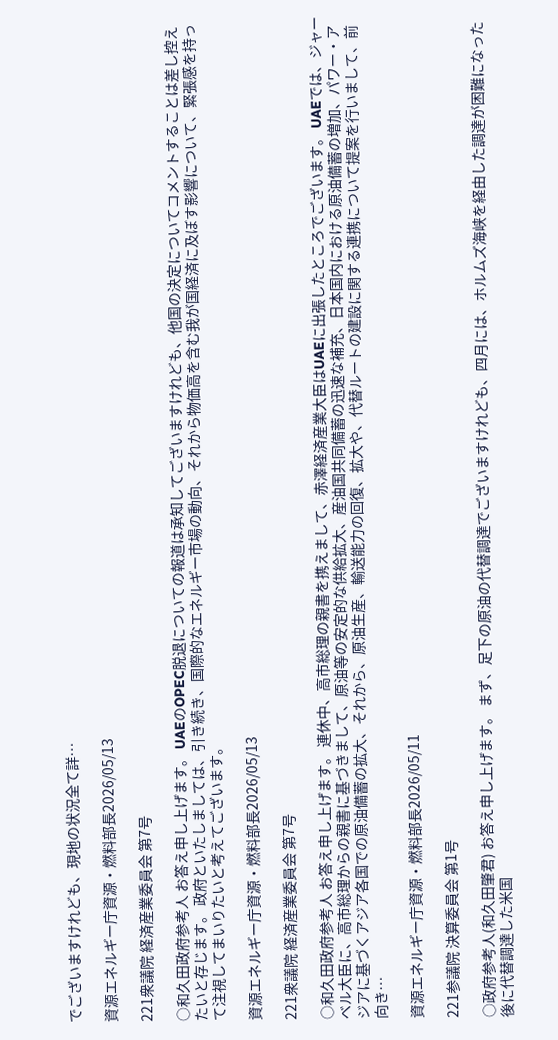でございますけれども、現地の状況全て詳…

資源エネルギー庁資源・燃料部長2026/05/13

221衆議院 経済産業委員会 第7号

○和久田政府参考人 お答え申し上げます。 UAEのOPEC脱退についての報道は承知してございますけれども、他国の決定についてコメントすることは差し控えたいと存じます。 政府といたしましては、引き続き、国際的なエネルギー市場の動向、それから物価高を含む我が国経済に及ぼす影響について、緊張感を持って注視してまいりたいと考えてございます。

資源エネルギー庁資源・燃料部長2026/05/13

221衆議院 経済産業委員会 第7号

○和久田政府参考人 お答え申し上げます。 連休中、高市総理の親書を携えまして、赤澤経済産業大臣はUAEに出張したところでございます。 UAEでは、ジャーベル大臣に、高市総理からの親書に基づきまして、原油等の安定的な供給拡大、産油国共同備蓄の迅速な補充、日本国内における原油備蓄の増加、パワー・アジアに基づくアジア各国での原油備蓄の拡大、それから、原油生産、輸送能力の回復、拡大や、代替ルートの建設に関する連携について提案を行いまして、前向き…

資源エネルギー庁資源・燃料部長2026/05/11

221参議院 決算委員会 第1号

○政府参考人(和久田肇君) お答え申し上げます。 まず、足下の原油の代替調達でございますけれども、四月には、ホルムズ海峡を経由した調達が困難になった後に代替調達した米国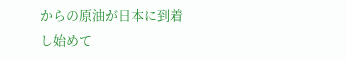からの原油が日本に到着し始めて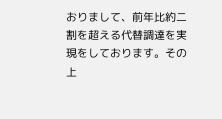おりまして、前年比約二割を超える代替調達を実現をしております。その上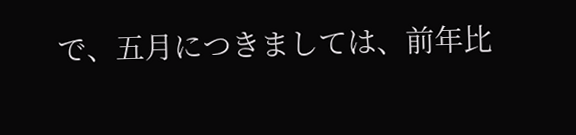で、五月につきましては、前年比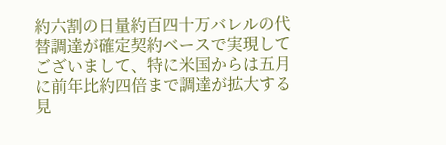約六割の日量約百四十万バレルの代替調達が確定契約ベースで実現してございまして、特に米国からは五月に前年比約四倍まで調達が拡大する見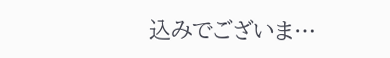込みでございま…